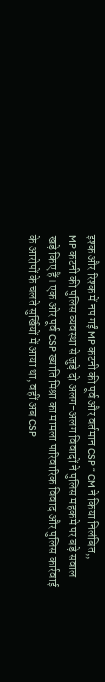इश्क और रिश्क में नप गईं MP कटनी की पूर्व और वर्तमान CSP “ CM ने किया निलंबित,,
MP कटनी की पुलिस व्यवस्था से जुड़े दो अलग-अलग विवादों ने पुलिस महकमे पर बड़े सवाल खड़े किए हैं। एक ओर पूर्व CSP ख्याति मिश्रा का मामला पारिवारिक विवाद और पुलिस कार्रवाई के आरोपों के चलते सुर्खियों में आया था, वहीं अब CSP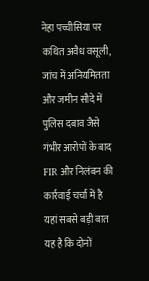नेहा पच्चीसिया पर कथित अवैध वसूली, जांच में अनियमितता और जमीन सौदे में पुलिस दबाव जैसे गंभीर आरोपों के बाद FIR और निलंबन की कार्रवाई चर्चा में है यहां सबसे बड़ी बात यह है कि दोनों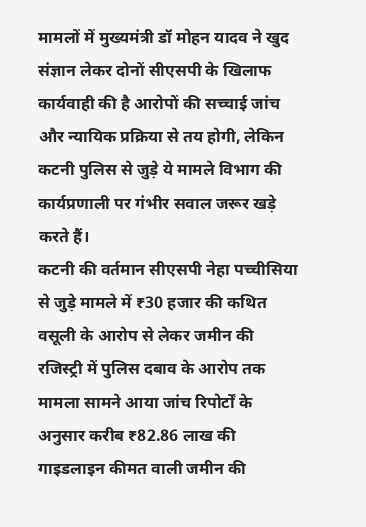मामलों में मुख्यमंत्री डॉ मोहन यादव ने खुद संज्ञान लेकर दोनों सीएसपी के खिलाफ कार्यवाही की है आरोपों की सच्चाई जांच और न्यायिक प्रक्रिया से तय होगी, लेकिन कटनी पुलिस से जुड़े ये मामले विभाग की कार्यप्रणाली पर गंभीर सवाल जरूर खड़े करते हैं।
कटनी की वर्तमान सीएसपी नेहा पच्चीसिया से जुड़े मामले में ₹30 हजार की कथित वसूली के आरोप से लेकर जमीन की रजिस्ट्री में पुलिस दबाव के आरोप तक मामला सामने आया जांच रिपोर्टों के अनुसार करीब ₹82.86 लाख की गाइडलाइन कीमत वाली जमीन की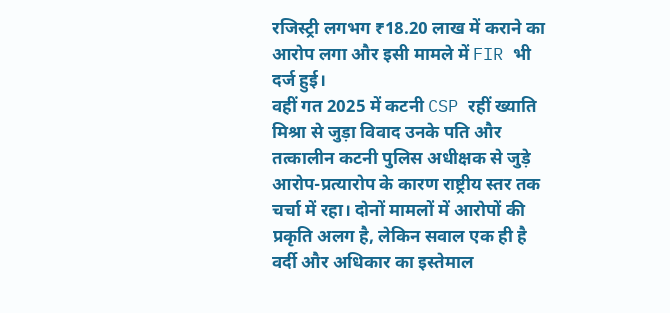रजिस्ट्री लगभग ₹18.20 लाख में कराने का आरोप लगा और इसी मामले में FIR भी दर्ज हुई।
वहीं गत 2025 में कटनी CSP रहीं ख्याति मिश्रा से जुड़ा विवाद उनके पति और तत्कालीन कटनी पुलिस अधीक्षक से जुड़े आरोप-प्रत्यारोप के कारण राष्ट्रीय स्तर तक चर्चा में रहा। दोनों मामलों में आरोपों की प्रकृति अलग है, लेकिन सवाल एक ही है वर्दी और अधिकार का इस्तेमाल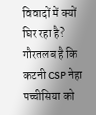विवादों में क्यों घिर रहा है?
गौरतलब है कि कटनी CSP नेहा पच्चीसिया को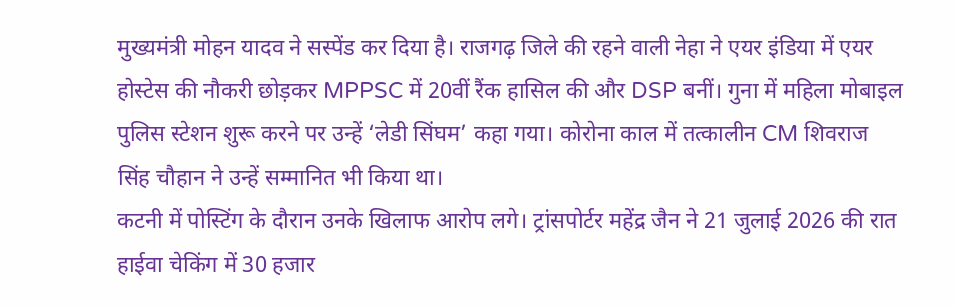मुख्यमंत्री मोहन यादव ने सस्पेंड कर दिया है। राजगढ़ जिले की रहने वाली नेहा ने एयर इंडिया में एयर होस्टेस की नौकरी छोड़कर MPPSC में 20वीं रैंक हासिल की और DSP बनीं। गुना में महिला मोबाइल पुलिस स्टेशन शुरू करने पर उन्हें ‘लेडी सिंघम’ कहा गया। कोरोना काल में तत्कालीन CM शिवराज सिंह चौहान ने उन्हें सम्मानित भी किया था।
कटनी में पोस्टिंग के दौरान उनके खिलाफ आरोप लगे। ट्रांसपोर्टर महेंद्र जैन ने 21 जुलाई 2026 की रात हाईवा चेकिंग में 30 हजार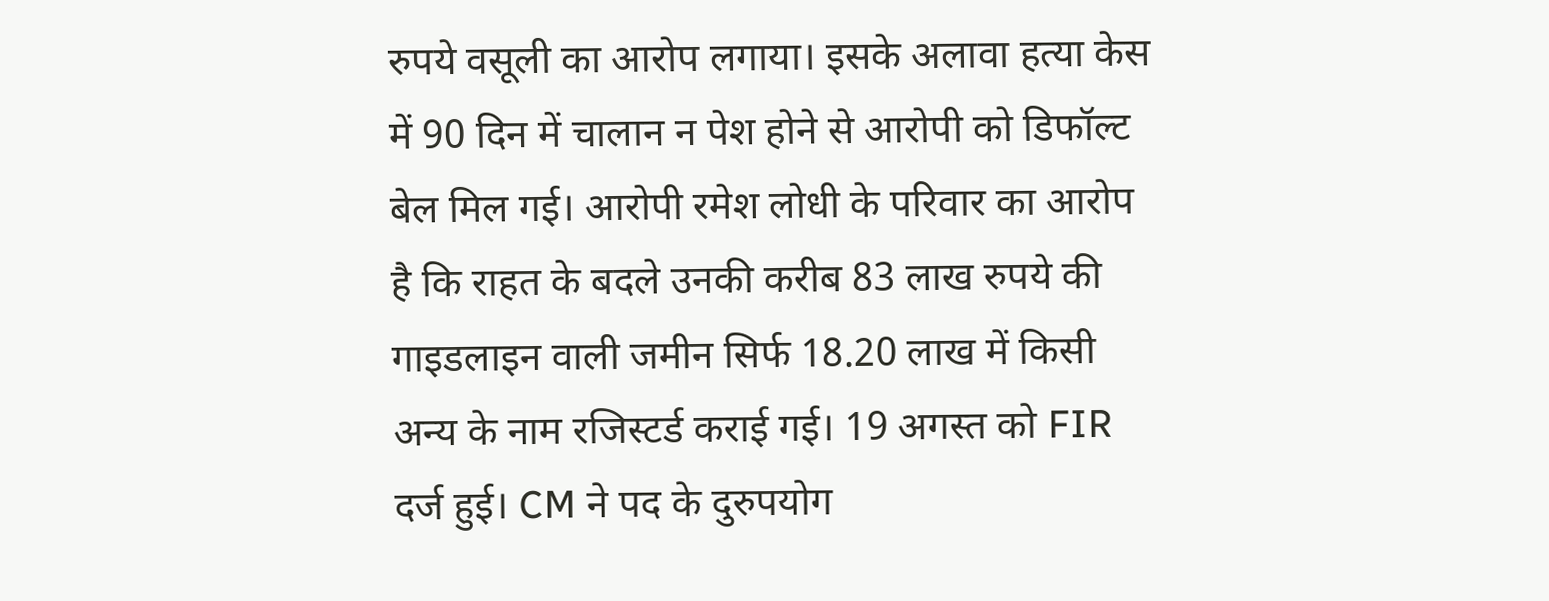रुपये वसूली का आरोप लगाया। इसके अलावा हत्या केस में 90 दिन में चालान न पेश होने से आरोपी को डिफॉल्ट बेल मिल गई। आरोपी रमेश लोधी के परिवार का आरोप है कि राहत के बदले उनकी करीब 83 लाख रुपये की गाइडलाइन वाली जमीन सिर्फ 18.20 लाख में किसी अन्य के नाम रजिस्टर्ड कराई गई। 19 अगस्त को FIR दर्ज हुई। CM ने पद के दुरुपयोग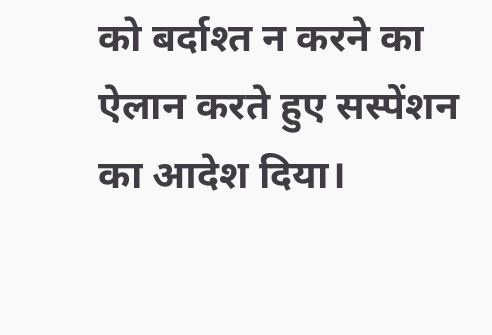को बर्दाश्त न करने का ऐलान करते हुए सस्पेंशन का आदेश दिया।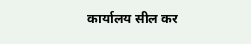कार्यालय सील कर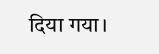दिया गया।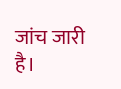जांच जारी है।